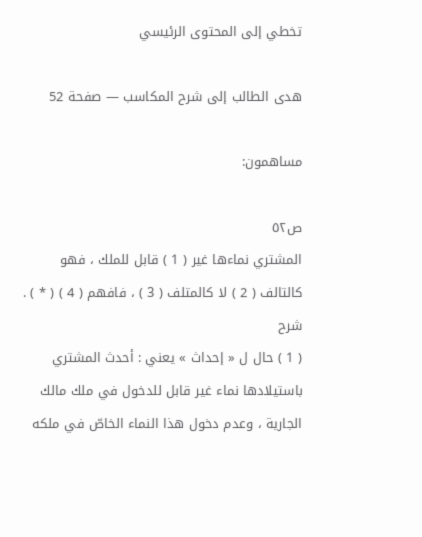تخطي إلى المحتوى الرئيسي

هدى الطالب إلى شرح المكاسب — صفحة 52

مساهمون:

ص٥٢
المشتري نماءها غير ( 1 ) قابل للملك ، فهو كالتالف ( 2 ) لا كالمتلف ( 3 ) ، فافهم ( 4 ) ( * ) .
شرح
( 1 ) حال ل « إحداث » يعني : أحدث المشتري باستيلادها نماء غير قابل للدخول في ملك مالك الجارية ، وعدم دخول هذا النماء الخاصّ في ملكه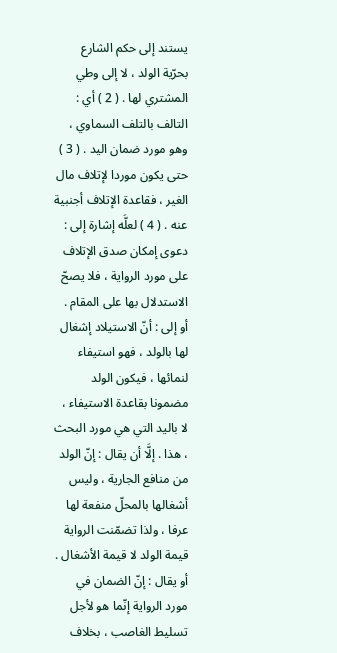يستند إلى حكم الشارع بحرّية الولد ، لا إلى وطي المشتري لها . ( 2 ) أي : التالف بالتلف السماوي ، وهو مورد ضمان اليد . ( 3 ) حتى يكون موردا لإتلاف مال الغير ، فقاعدة الإتلاف أجنبية عنه . ( 4 ) لعلَّه إشارة إلى : دعوى إمكان صدق الإتلاف على مورد الرواية ، فلا يصحّ الاستدلال بها على المقام . أو إلى : أنّ الاستيلاد إشغال لها بالولد ، فهو استيفاء لنمائها ، فيكون الولد مضمونا بقاعدة الاستيفاء ، لا باليد التي هي مورد البحث ، هذا . إلَّا أن يقال : إنّ الولد من منافع الجارية ، وليس أشغالها بالمحلّ منفعة لها عرفا ، ولذا تضمّنت الرواية قيمة الولد لا قيمة الأشغال . أو يقال : إنّ الضمان في مورد الرواية إنّما هو لأجل تسليط الغاصب ، بخلاف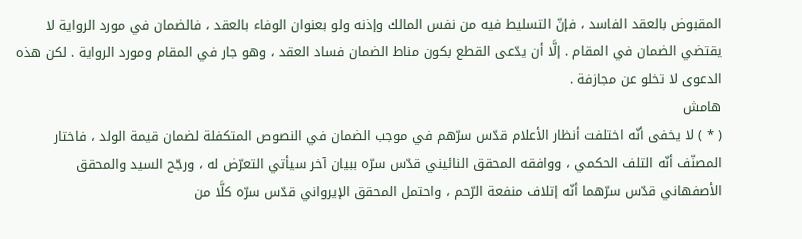المقبوض بالعقد الفاسد ، فإنّ التسليط فيه من نفس المالك وإذنه ولو بعنوان الوفاء بالعقد ، فالضمان في مورد الرواية لا يقتضي الضمان في المقام . إلَّا أن يدّعى القطع بكون مناط الضمان فساد العقد ، وهو جار في المقام ومورد الرواية . لكن هذه الدعوى لا تخلو عن مجازفة .
هامش
( * ) لا يخفى أنّه اختلفت أنظار الأعلام قدّس سرّهم في موجب الضمان في النصوص المتكفلة لضمان قيمة الولد ، فاختار المصنّف أنّه التلف الحكمي ، ووافقه المحقق النائيني قدّس سرّه ببيان آخر سيأتي التعرّض له ، ورجّح السيد والمحقق الأصفهاني قدّس سرّهما أنّه إتلاف منفعة الرّحم ، واحتمل المحقق الإيرواني قدّس سرّه كلَّا من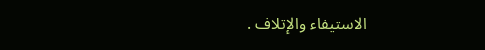الاستيفاء والإتلاف .